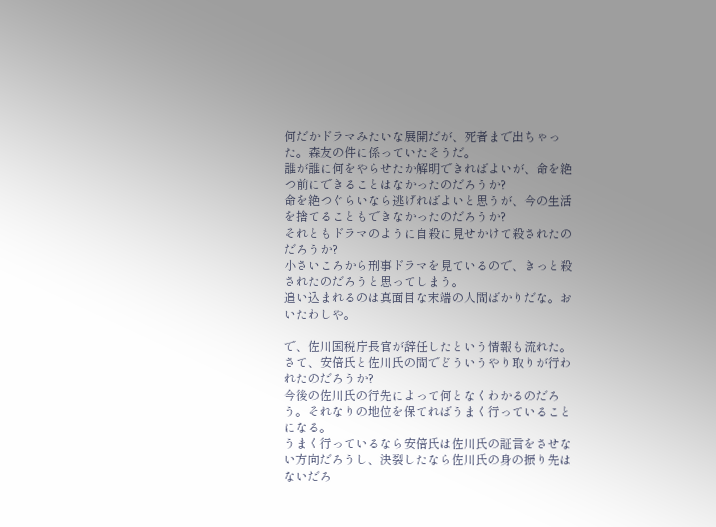何だかドラマみたいな展開だが、死者まで出ちゃった。森友の件に係っていたそうだ。
誰が誰に何をやらせたか解明できればよいが、命を絶つ前にできることはなかったのだろうか?
命を絶つぐらいなら逃げればよいと思うが、今の生活を捨てることもできなかったのだろうか?
それともドラマのように自殺に見せかけて殺されたのだろうか?
小さいころから刑事ドラマを見ているので、きっと殺されたのだろうと思ってしまう。
追い込まれるのは真面目な末端の人間ばかりだな。おいたわしや。

で、佐川国税庁長官が辞任したという情報も流れた。
さて、安倍氏と佐川氏の間でどういうやり取りが行われたのだろうか?
今後の佐川氏の行先によって何となくわかるのだろう。それなりの地位を保てればうまく行っていることになる。
うまく行っているなら安倍氏は佐川氏の証言をさせない方向だろうし、決裂したなら佐川氏の身の振り先はないだろ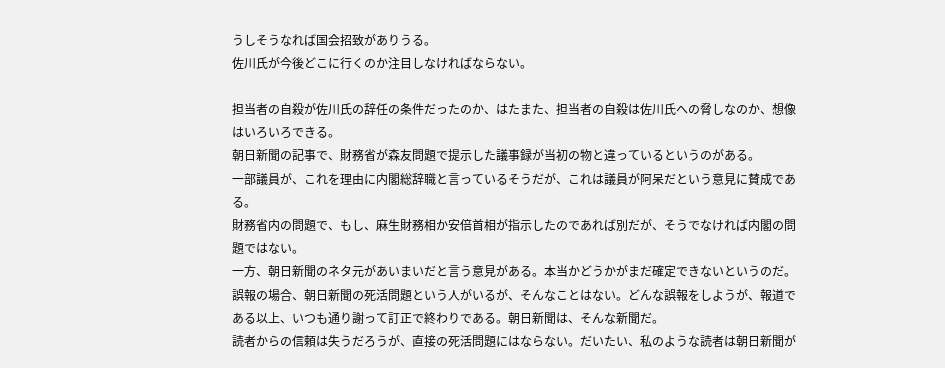うしそうなれば国会招致がありうる。
佐川氏が今後どこに行くのか注目しなければならない。

担当者の自殺が佐川氏の辞任の条件だったのか、はたまた、担当者の自殺は佐川氏への脅しなのか、想像はいろいろできる。
朝日新聞の記事で、財務省が森友問題で提示した議事録が当初の物と違っているというのがある。
一部議員が、これを理由に内閣総辞職と言っているそうだが、これは議員が阿呆だという意見に賛成である。
財務省内の問題で、もし、麻生財務相か安倍首相が指示したのであれば別だが、そうでなければ内閣の問題ではない。
一方、朝日新聞のネタ元があいまいだと言う意見がある。本当かどうかがまだ確定できないというのだ。
誤報の場合、朝日新聞の死活問題という人がいるが、そんなことはない。どんな誤報をしようが、報道である以上、いつも通り謝って訂正で終わりである。朝日新聞は、そんな新聞だ。
読者からの信頼は失うだろうが、直接の死活問題にはならない。だいたい、私のような読者は朝日新聞が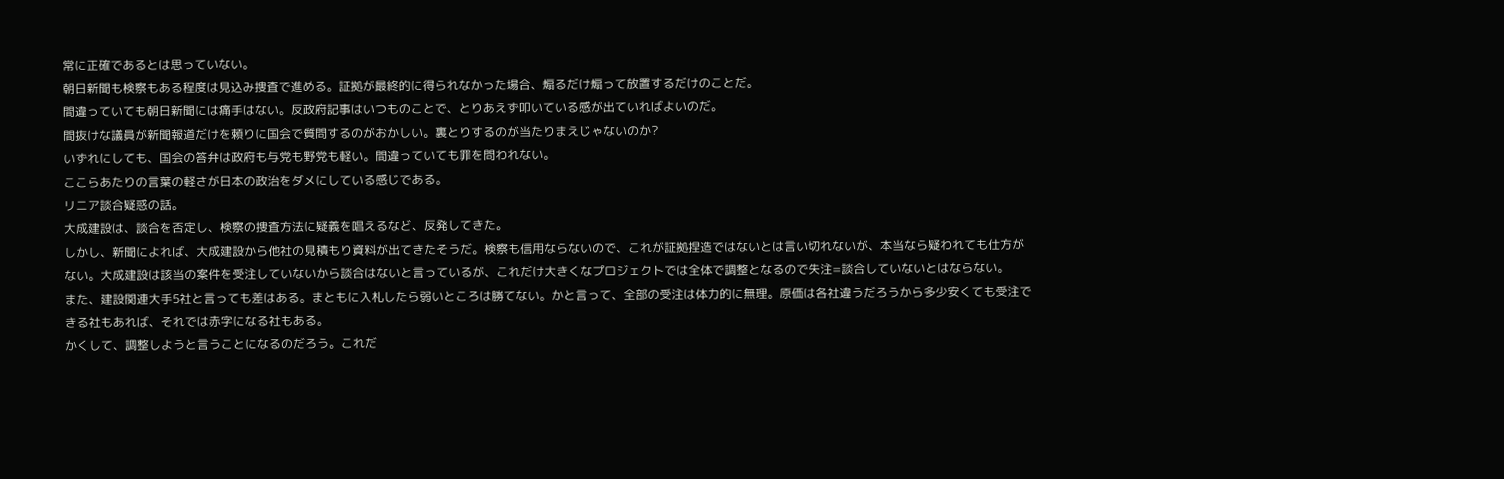常に正確であるとは思っていない。
朝日新聞も検察もある程度は見込み捜査で進める。証拠が最終的に得られなかった場合、煽るだけ煽って放置するだけのことだ。
間違っていても朝日新聞には痛手はない。反政府記事はいつものことで、とりあえず叩いている感が出ていればよいのだ。
間抜けな議員が新聞報道だけを頼りに国会で質問するのがおかしい。裏とりするのが当たりまえじゃないのか?
いずれにしても、国会の答弁は政府も与党も野党も軽い。間違っていても罪を問われない。
ここらあたりの言葉の軽さが日本の政治をダメにしている感じである。
リニア談合疑惑の話。
大成建設は、談合を否定し、検察の捜査方法に疑義を唱えるなど、反発してきた。
しかし、新聞によれば、大成建設から他社の見積もり資料が出てきたそうだ。検察も信用ならないので、これが証拠捏造ではないとは言い切れないが、本当なら疑われても仕方がない。大成建設は該当の案件を受注していないから談合はないと言っているが、これだけ大きくなプロジェクトでは全体で調整となるので失注=談合していないとはならない。
また、建設関連大手5社と言っても差はある。まともに入札したら弱いところは勝てない。かと言って、全部の受注は体力的に無理。原価は各社違うだろうから多少安くても受注できる社もあれば、それでは赤字になる社もある。
かくして、調整しようと言うことになるのだろう。これだ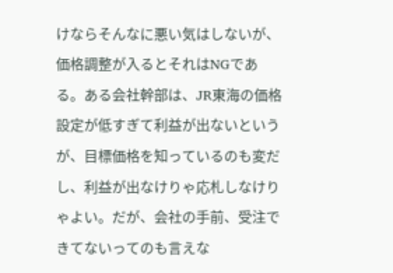けならそんなに悪い気はしないが、価格調整が入るとそれはNGである。ある会社幹部は、JR東海の価格設定が低すぎて利益が出ないというが、目標価格を知っているのも変だし、利益が出なけりゃ応札しなけりゃよい。だが、会社の手前、受注できてないってのも言えな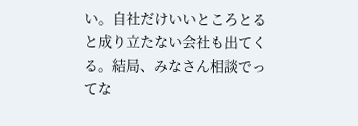い。自社だけいいところとると成り立たない会社も出てくる。結局、みなさん相談でってな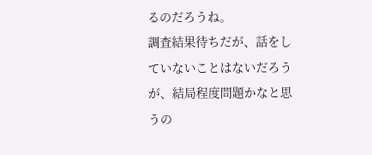るのだろうね。
調査結果待ちだが、話をしていないことはないだろうが、結局程度問題かなと思うの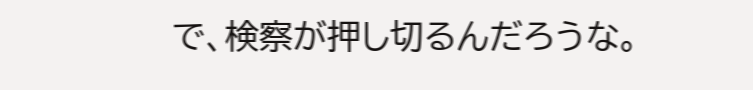で、検察が押し切るんだろうな。